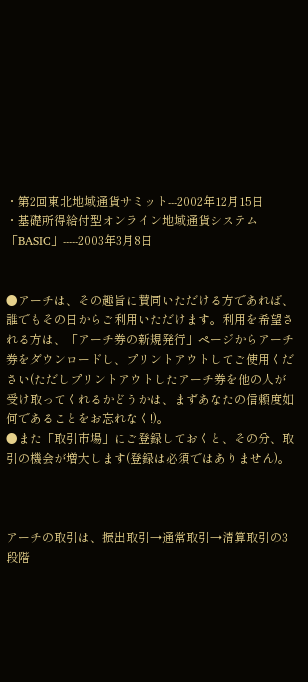・第2回東北地域通貨サミット---2002年12月15日
・基礎所得給付型オンライン地域通貨システム「BASIC」-----2003年3月8日


●アーチは、その趣旨に賛同いただける方であれば、誰でもその日からご利用いただけます。利用を希望される方は、「アーチ券の新規発行」ページからアーチ券をダウンロードし、プリントアウトしてご使用ください(ただしプリントアウトしたアーチ券を他の人が受け取ってくれるかどうかは、まずあなたの信頼度如何であることをお忘れなく!)。
●また「取引市場」にご登録しておくと、その分、取引の機会が増大します(登録は必須ではありません)。



アーチの取引は、振出取引→通常取引→清算取引の3段階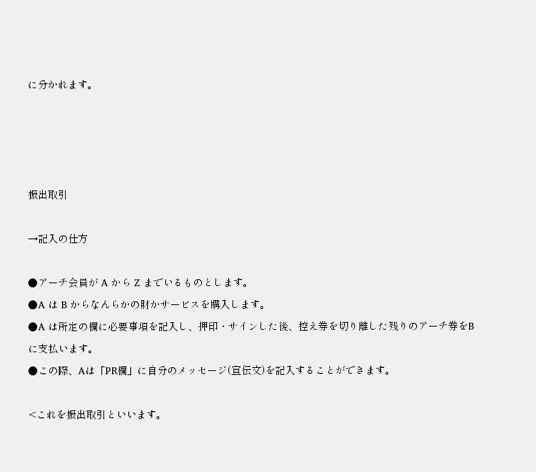に分かれます。




振出取引

→記入の仕方

●アーチ会員が A から Z までいるものとします。
●A は B からなんらかの財かサービスを購入します。
●A は所定の欄に必要事項を記入し、押印・サインした後、控え券を切り離した残りのアーチ券をB に支払います。
●この際、Aは「PR欄」に自分のメッセージ(宣伝文)を記入することができます。

<これを振出取引といいます。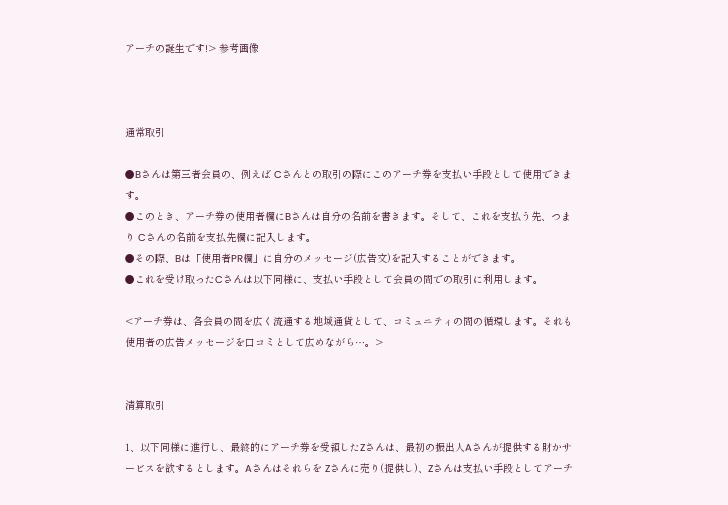アーチの誕生です!> 参考画像



通常取引

●Bさんは第三者会員の、例えば Cさんとの取引の際にこのアーチ券を支払い手段として使用できます。
●このとき、アーチ券の使用者欄にBさんは自分の名前を書きます。そして、これを支払う先、つまり Cさんの名前を支払先欄に記入します。
●その際、Bは「使用者PR欄」に自分のメッセージ(広告文)を記入することができます。
●これを受け取ったCさんは以下同様に、支払い手段として会員の間での取引に利用します。

<アーチ券は、各会員の間を広く流通する地域通貨として、コミュニティの間の循環します。それも使用者の広告メッセージを口コミとして広めながら…。>


清算取引

1、以下同様に進行し、最終的にアーチ券を受領したZさんは、最初の振出人Aさんが提供する財かサービスを欲するとします。Aさんはそれらを Zさんに売り(提供し)、Zさんは支払い手段としてアーチ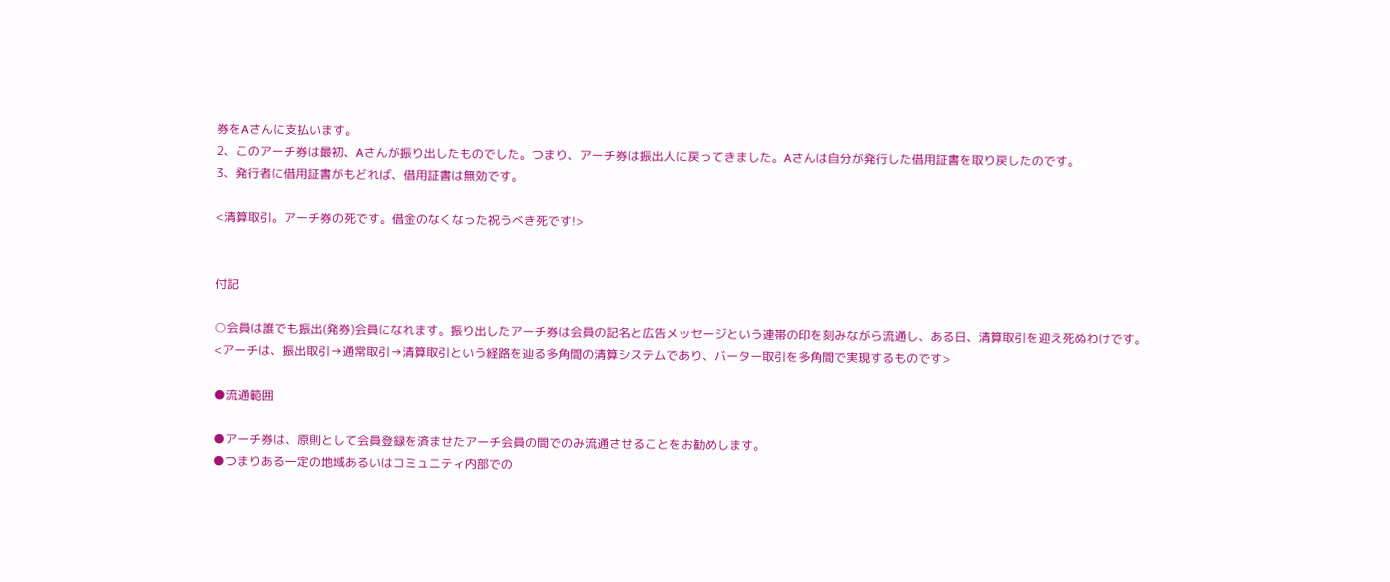券をAさんに支払います。
2、このアーチ券は最初、Aさんが振り出したものでした。つまり、アーチ券は振出人に戻ってきました。Aさんは自分が発行した借用証書を取り戻したのです。
3、発行者に借用証書がもどれば、借用証書は無効です。

<清算取引。アーチ券の死です。借金のなくなった祝うべき死です!>


付記

○会員は誰でも振出(発券)会員になれます。振り出したアーチ券は会員の記名と広告メッセージという連帯の印を刻みながら流通し、ある日、清算取引を迎え死ぬわけです。
<アーチは、振出取引→通常取引→清算取引という経路を辿る多角間の清算システムであり、バーター取引を多角間で実現するものです>

●流通範囲

●アーチ券は、原則として会員登録を済ませたアーチ会員の間でのみ流通させることをお勧めします。
●つまりある一定の地域あるいはコミュニティ内部での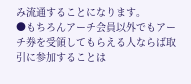み流通することになります。
●もちろんアーチ会員以外でもアーチ券を受領してもらえる人ならば取引に参加することは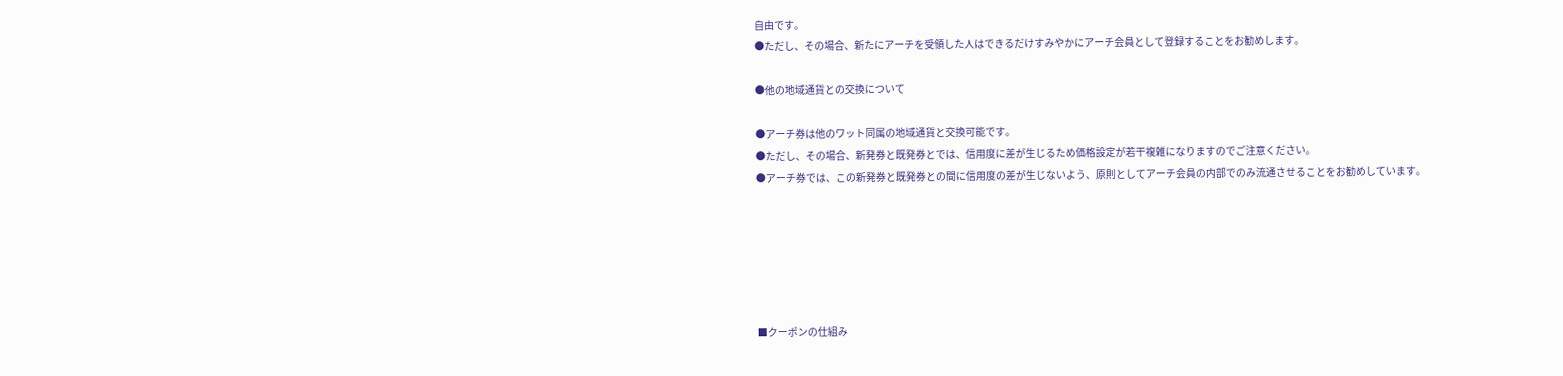自由です。
●ただし、その場合、新たにアーチを受領した人はできるだけすみやかにアーチ会員として登録することをお勧めします。

●他の地域通貨との交換について

●アーチ券は他のワット同属の地域通貨と交換可能です。
●ただし、その場合、新発券と既発券とでは、信用度に差が生じるため価格設定が若干複雑になりますのでご注意ください。
●アーチ券では、この新発券と既発券との間に信用度の差が生じないよう、原則としてアーチ会員の内部でのみ流通させることをお勧めしています。






■クーポンの仕組み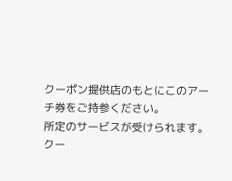クーポン提供店のもとにこのアーチ券をご持参ください。
所定のサービスが受けられます。
クー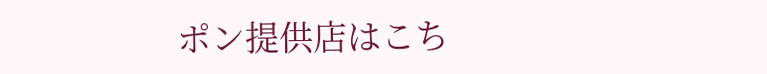ポン提供店はこち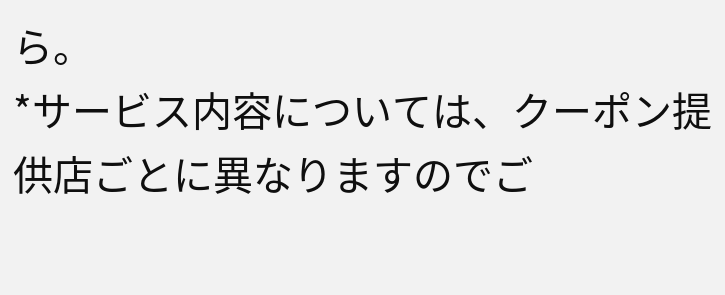ら。
*サービス内容については、クーポン提供店ごとに異なりますのでご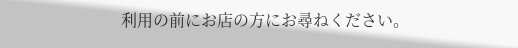利用の前にお店の方にお尋ねください。